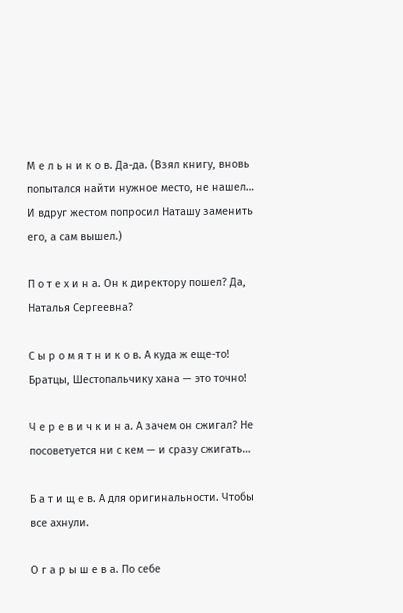М е л ь н и к о в. Да-да. (Взял книгу, вновь попытался найти нужное место, не нашел… И вдруг жестом попросил Наташу заменить его, а сам вышел.)

П о т е х и н а. Он к директору пошел? Да, Наталья Сергеевна?

С ы р о м я т н и к о в. А куда ж еще-то! Братцы, Шестопальчику хана — это точно!

Ч е р е в и ч к и н а. А зачем он сжигал? Не посоветуется ни с кем — и сразу сжигать…

Б а т и щ е в. А для оригинальности. Чтобы все ахнули.

О г а р ы ш е в а. По себе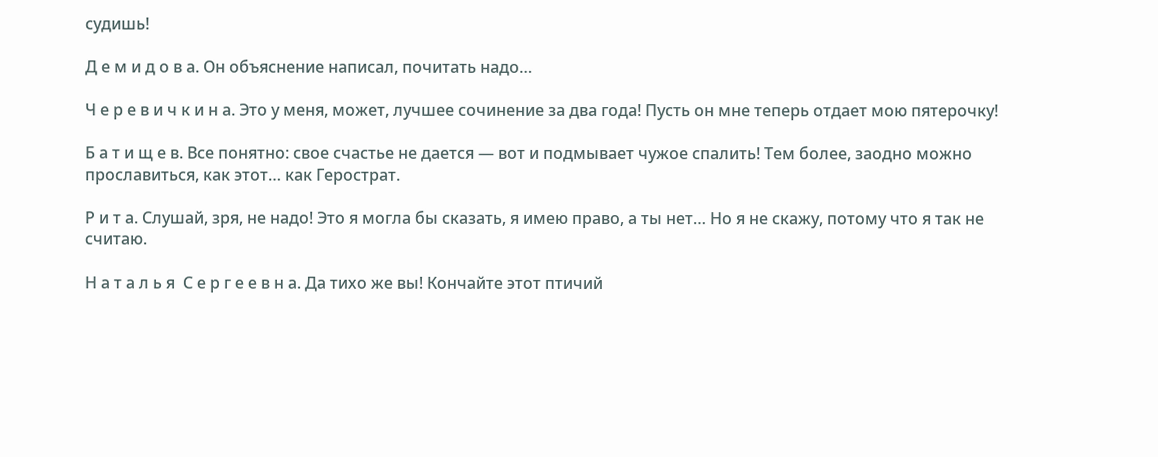судишь!

Д е м и д о в а. Он объяснение написал, почитать надо…

Ч е р е в и ч к и н а. Это у меня, может, лучшее сочинение за два года! Пусть он мне теперь отдает мою пятерочку!

Б а т и щ е в. Все понятно: свое счастье не дается — вот и подмывает чужое спалить! Тем более, заодно можно прославиться, как этот… как Герострат.

Р и т а. Слушай, зря, не надо! Это я могла бы сказать, я имею право, а ты нет… Но я не скажу, потому что я так не считаю.

Н а т а л ь я  С е р г е е в н а. Да тихо же вы! Кончайте этот птичий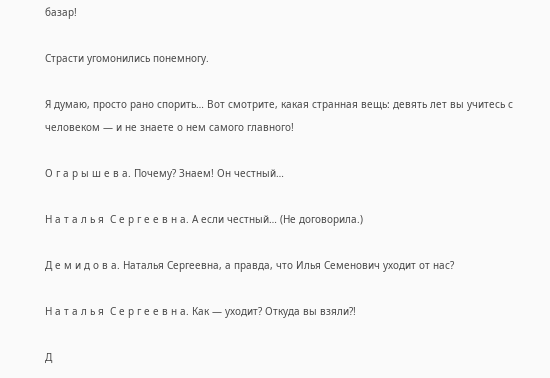базар!

Страсти угомонились понемногу.

Я думаю, просто рано спорить… Вот смотрите, какая странная вещь: девять лет вы учитесь с человеком — и не знаете о нем самого главного!

О г а р ы ш е в а. Почему? Знаем! Он честный…

Н а т а л ь я  С е р г е е в н а. А если честный… (Не договорила.)

Д е м и д о в а. Наталья Сергеевна, а правда, что Илья Семенович уходит от нас?

Н а т а л ь я  С е р г е е в н а. Как — уходит? Откуда вы взяли?!

Д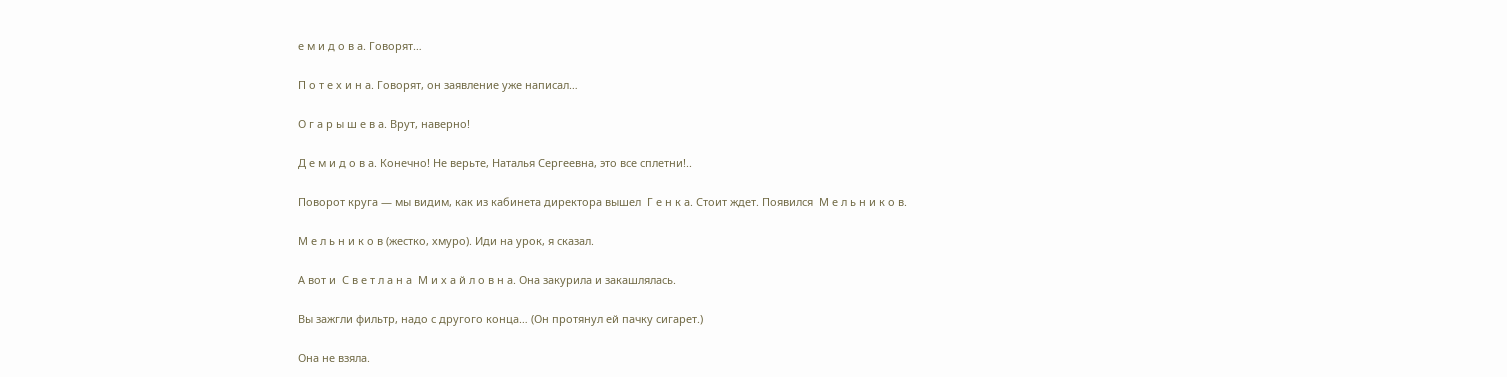е м и д о в а. Говорят…

П о т е х и н а. Говорят, он заявление уже написал…

О г а р ы ш е в а. Врут, наверно!

Д е м и д о в а. Конечно! Не верьте, Наталья Сергеевна, это все сплетни!..

Поворот круга — мы видим, как из кабинета директора вышел  Г е н к а. Стоит ждет. Появился  М е л ь н и к о в.

М е л ь н и к о в (жестко, хмуро). Иди на урок, я сказал.

А вот и  С в е т л а н а  М и х а й л о в н а. Она закурила и закашлялась.

Вы зажгли фильтр, надо с другого конца… (Он протянул ей пачку сигарет.)

Она не взяла.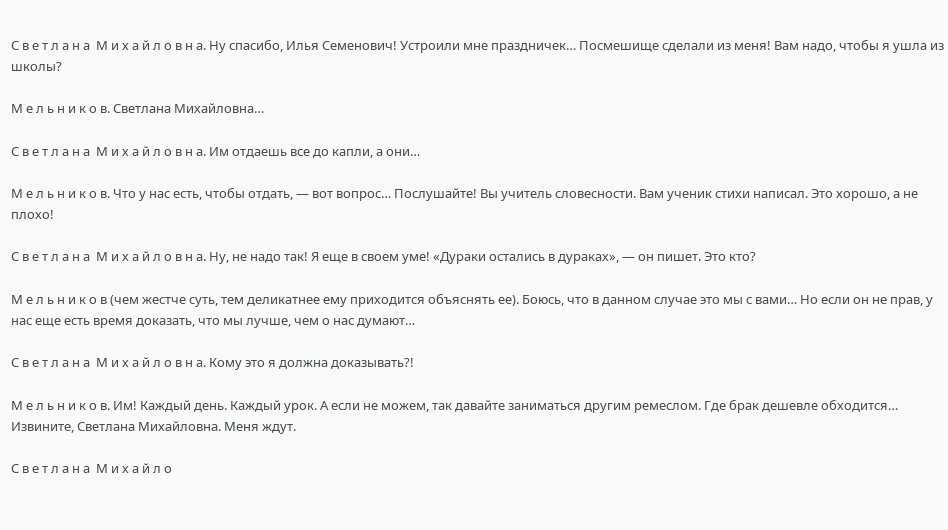С в е т л а н а  М и х а й л о в н а. Ну спасибо, Илья Семенович! Устроили мне праздничек… Посмешище сделали из меня! Вам надо, чтобы я ушла из школы?

М е л ь н и к о в. Светлана Михайловна…

С в е т л а н а  М и х а й л о в н а. Им отдаешь все до капли, а они…

М е л ь н и к о в. Что у нас есть, чтобы отдать, — вот вопрос… Послушайте! Вы учитель словесности. Вам ученик стихи написал. Это хорошо, а не плохо!

С в е т л а н а  М и х а й л о в н а. Ну, не надо так! Я еще в своем уме! «Дураки остались в дураках», — он пишет. Это кто?

М е л ь н и к о в (чем жестче суть, тем деликатнее ему приходится объяснять ее). Боюсь, что в данном случае это мы с вами… Но если он не прав, у нас еще есть время доказать, что мы лучше, чем о нас думают…

С в е т л а н а  М и х а й л о в н а. Кому это я должна доказывать?!

М е л ь н и к о в. Им! Каждый день. Каждый урок. А если не можем, так давайте заниматься другим ремеслом. Где брак дешевле обходится… Извините, Светлана Михайловна. Меня ждут.

С в е т л а н а  М и х а й л о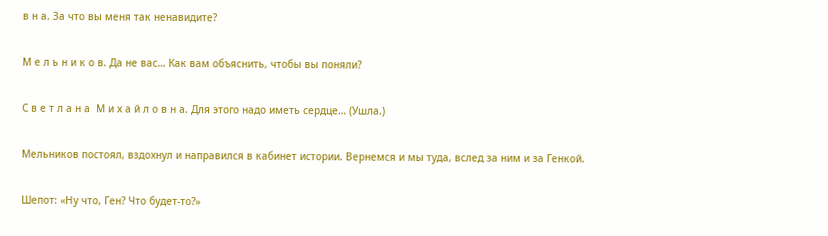в н а. За что вы меня так ненавидите?

М е л ь н и к о в. Да не вас… Как вам объяснить, чтобы вы поняли?

С в е т л а н а  М и х а й л о в н а. Для этого надо иметь сердце… (Ушла.)

Мельников постоял, вздохнул и направился в кабинет истории. Вернемся и мы туда, вслед за ним и за Генкой.

Шепот: «Ну что, Ген? Что будет-то?»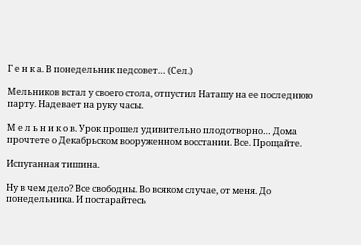Г е н к а. В понедельник педсовет… (Сел.)

Мельников встал у своего стола, отпустил Наташу на ее последнюю парту. Надевает на руку часы.

М е л ь н и к о в. Урок прошел удивительно плодотворно… Дома прочтете о Декабрьском вооруженном восстании. Все. Прощайте.

Испуганная тишина.

Ну в чем дело? Все свободны. Во всяком случае, от меня. До понедельника. И постарайтесь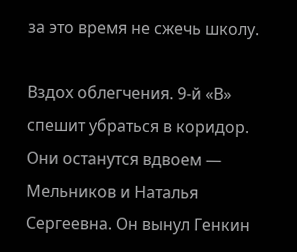за это время не сжечь школу.

Вздох облегчения. 9-й «В» спешит убраться в коридор. Они останутся вдвоем — Мельников и Наталья Сергеевна. Он вынул Генкин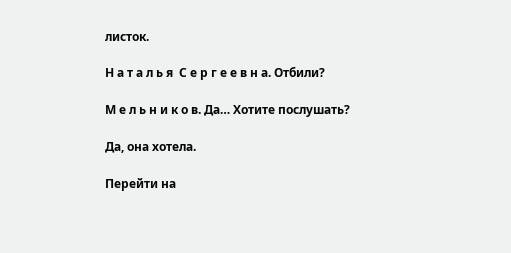листок.

Н а т а л ь я  С е р г е е в н а. Отбили?

М е л ь н и к о в. Да… Хотите послушать?

Да, она хотела.

Перейти на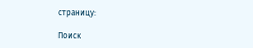страницу:

Поиск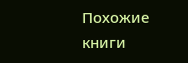Похожие книги